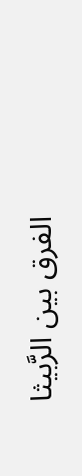الفرق بين الرَّبيثا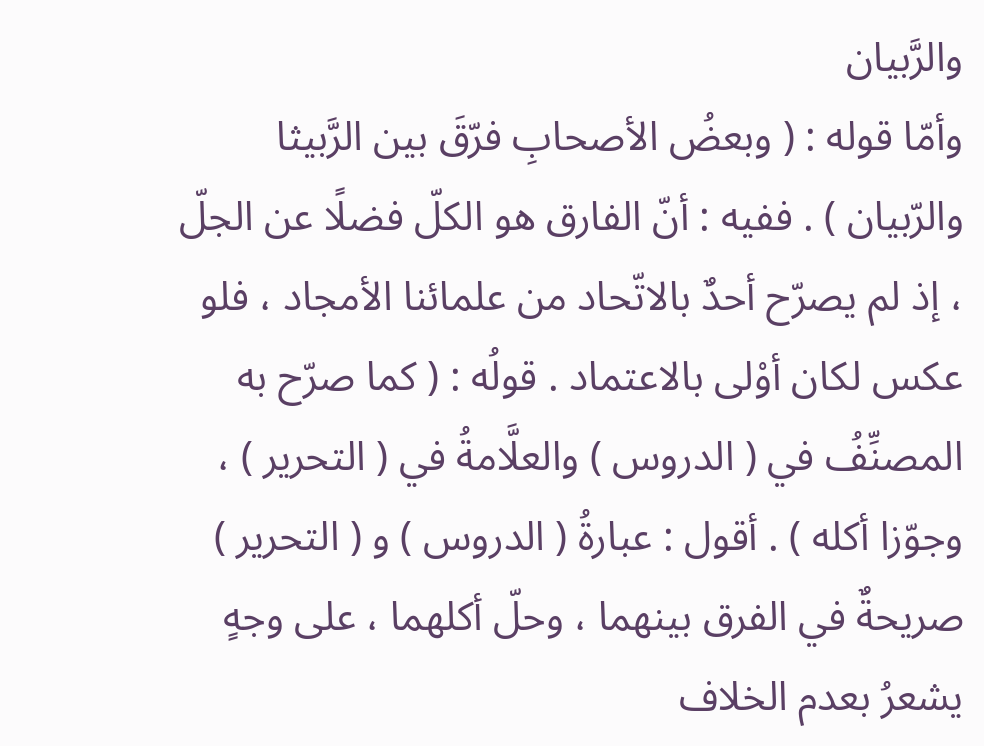والرَّبيان
وأمّا قوله : ( وبعضُ الأصحابِ فرّقَ بين الرَّبيثا والرّبيان ) . ففيه : أنّ الفارق هو الكلّ فضلًا عن الجلّ ، إذ لم يصرّح أحدٌ بالاتّحاد من علمائنا الأمجاد ، فلو عكس لكان أوْلى بالاعتماد . قولُه : ( كما صرّح به المصنِّفُ في ( الدروس ) والعلَّامةُ في ( التحرير ) ، وجوّزا أكله ) . أقول : عبارةُ ( الدروس ) و ( التحرير ) صريحةٌ في الفرق بينهما ، وحلّ أكلهما ، على وجهٍ يشعرُ بعدم الخلاف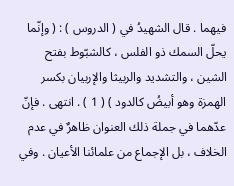فيهما . قال الشهيدُ في ( الدروس ) : ( وإنّما يحلّ السمك ذو الفلس ، كالشبّوط بفتح الشين ، والتشديد والربيثا والإربيان بكسر الهمزة وهو أبيضُ كالدود ) ( 1 ) . انتهى . فإنّ عدّهما في جملة ذلك العنوان ظاهرٌ في عدم الخلاف ، بل الإجماع من علمائنا الأعيان . وفي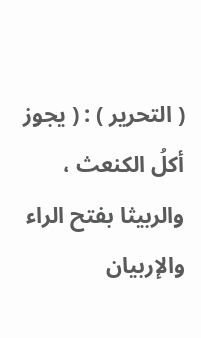( التحرير ) : ( يجوز أكلُ الكنعث ، والربيثا بفتح الراء والإربيان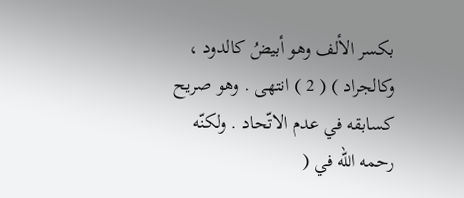بكسر الألف وهو أبيضُ كالدود ، وكالجراد ) ( 2 ) انتهى . وهو صريح كسابقه في عدم الاتّحاد . ولكنّه رحمه الله في (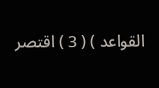القواعد ) ( 3 ) اقتصر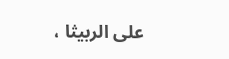على الربيثا ،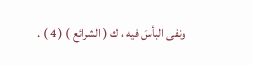ونفى البأسَ فيه ، ك ( الشرائع ) ( 4 ) .